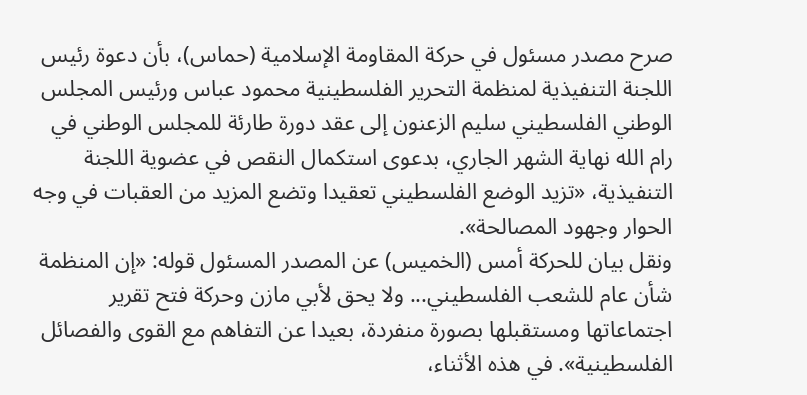صرح مصدر مسئول في حركة المقاومة الإسلامية (حماس)، بأن دعوة رئيس اللجنة التنفيذية لمنظمة التحرير الفلسطينية محمود عباس ورئيس المجلس الوطني الفلسطيني سليم الزعنون إلى عقد دورة طارئة للمجلس الوطني في رام الله نهاية الشهر الجاري، بدعوى استكمال النقص في عضوية اللجنة التنفيذية، «تزيد الوضع الفلسطيني تعقيدا وتضع المزيد من العقبات في وجه الحوار وجهود المصالحة».
ونقل بيان للحركة أمس (الخميس) عن المصدر المسئول قوله: «إن المنظمة شأن عام للشعب الفلسطيني... ولا يحق لأبي مازن وحركة فتح تقرير اجتماعاتها ومستقبلها بصورة منفردة، بعيدا عن التفاهم مع القوى والفصائل الفلسطينية». في هذه الأثناء،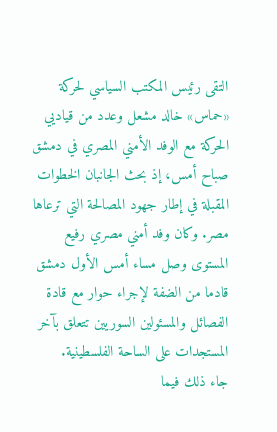التقى رئيس المكتب السياسي لحركة «حماس» خالد مشعل وعدد من قياديي الحركة مع الوفد الأمني المصري في دمشق صباح أمس، إذ بحث الجانبان الخطوات المقبلة في إطار جهود المصالحة التي ترعاها مصر. وكان وفد أمني مصري رفيع المستوى وصل مساء أمس الأول دمشق قادما من الضفة لإجراء حوار مع قادة الفصائل والمسئولين السوريين تتعلق بآخر المستجدات على الساحة الفلسطينية.
جاء ذلك فيما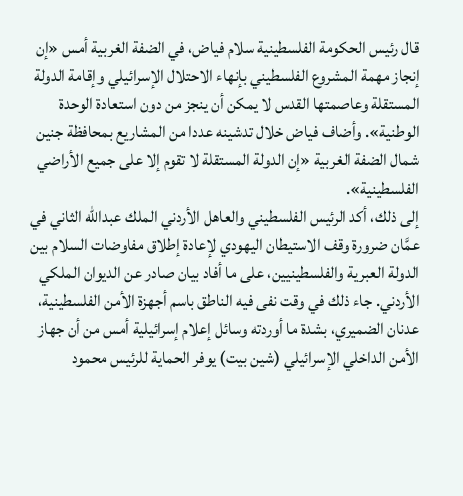قال رئيس الحكومة الفلسطينية سلام فياض، في الضفة الغربية أمس «إن إنجاز مهمة المشروع الفلسطيني بإنهاء الاحتلال الإسرائيلي وإقامة الدولة المستقلة وعاصمتها القدس لا يمكن أن ينجز من دون استعادة الوحدة الوطنية». وأضاف فياض خلال تدشينه عددا من المشاريع بمحافظة جنين شمال الضفة الغربية «إن الدولة المستقلة لا تقوم إلا على جميع الأراضي الفلسطينية».
إلى ذلك، أكد الرئيس الفلسطيني والعاهل الأردني الملك عبدالله الثاني في عمَّان ضرورة وقف الاستيطان اليهودي لإعادة إطلاق مفاوضات السلام بين الدولة العبرية والفلسطينيين، على ما أفاد بيان صادر عن الديوان الملكي الأردني. جاء ذلك في وقت نفى فيه الناطق باسم أجهزة الأمن الفلسطينية، عدنان الضميري، بشدة ما أوردته وسائل إعلام إسرائيلية أمس من أن جهاز الأمن الداخلي الإسرائيلي (شين بيت) يوفر الحماية للرئيس محمود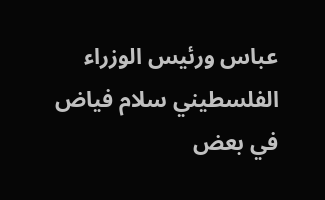عباس ورئيس الوزراء الفلسطيني سلام فياض في بعض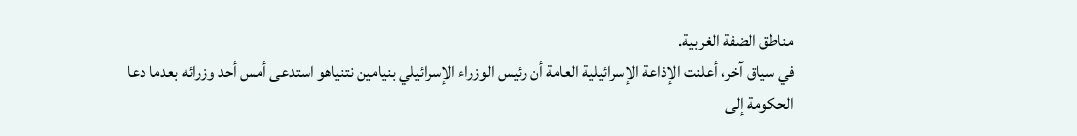مناطق الضفة الغربية.
في سياق آخر، أعلنت الإذاعة الإسرائيلية العامة أن رئيس الوزراء الإسرائيلي بنيامين نتنياهو استدعى أمس أحد وزرائه بعدما دعا الحكومة إلى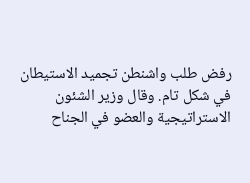رفض طلب واشنطن تجميد الاستيطان في شكل تام. وقال وزير الشئون الاستراتيجية والعضو في الجناح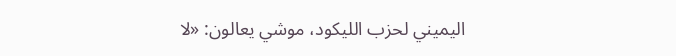اليميني لحزب الليكود، موشي يعالون: «لا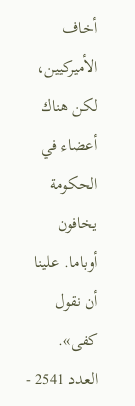أخاف الأميركيين، لكن هناك أعضاء في الحكومة يخافون أوباما. علينا أن نقول كفى».
العدد 2541 -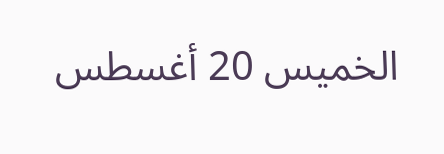الخميس 20 أغسطس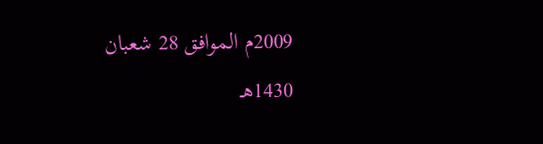2009م الموافق 28 شعبان 1430هـ